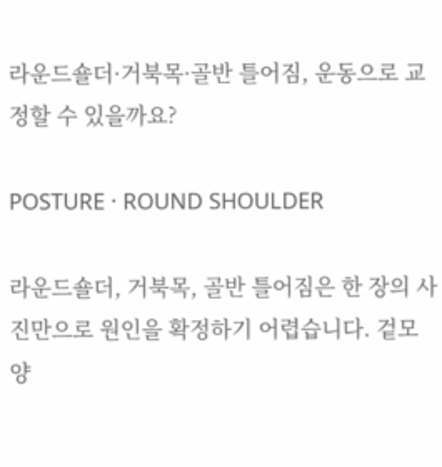라운드숄더·거북목·골반 틀어짐, 운동으로 교정할 수 있을까요?

POSTURE · ROUND SHOULDER

라운드숄더, 거북목, 골반 틀어짐은 한 장의 사진만으로 원인을 확정하기 어렵습니다. 겉모양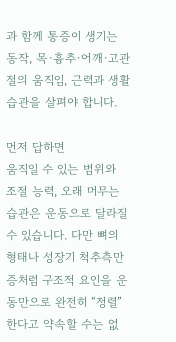과 함께 통증이 생기는 동작, 목·흉추·어깨·고관절의 움직임, 근력과 생활 습관을 살펴야 합니다.

먼저 답하면
움직일 수 있는 범위와 조절 능력, 오래 머무는 습관은 운동으로 달라질 수 있습니다. 다만 뼈의 형태나 성장기 척추측만증처럼 구조적 요인을 운동만으로 완전히 “정렬”한다고 약속할 수는 없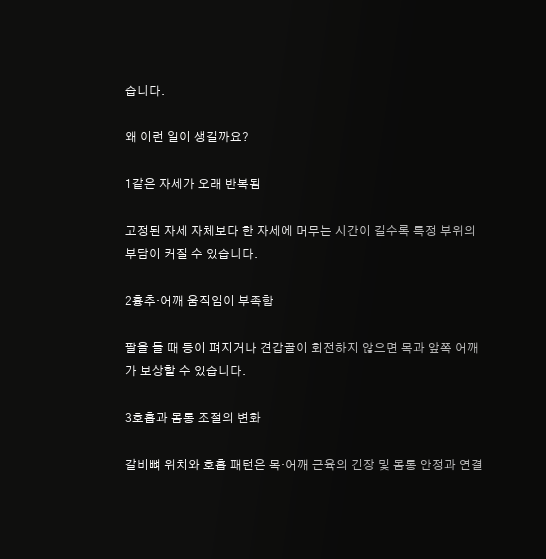습니다.

왜 이런 일이 생길까요?

1같은 자세가 오래 반복됨

고정된 자세 자체보다 한 자세에 머무는 시간이 길수록 특정 부위의 부담이 커질 수 있습니다.

2흉추·어깨 움직임이 부족함

팔을 들 때 등이 펴지거나 견갑골이 회전하지 않으면 목과 앞쪽 어깨가 보상할 수 있습니다.

3호흡과 몸통 조절의 변화

갈비뼈 위치와 호흡 패턴은 목·어깨 근육의 긴장 및 몸통 안정과 연결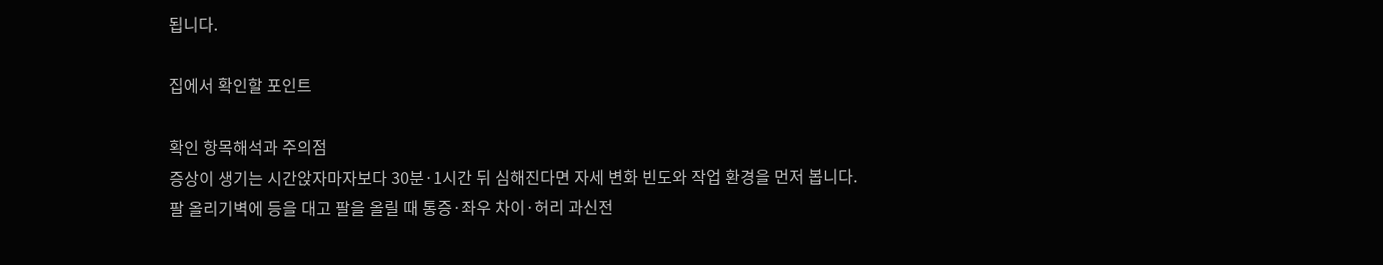됩니다.

집에서 확인할 포인트

확인 항목해석과 주의점
증상이 생기는 시간앉자마자보다 30분·1시간 뒤 심해진다면 자세 변화 빈도와 작업 환경을 먼저 봅니다.
팔 올리기벽에 등을 대고 팔을 올릴 때 통증·좌우 차이·허리 과신전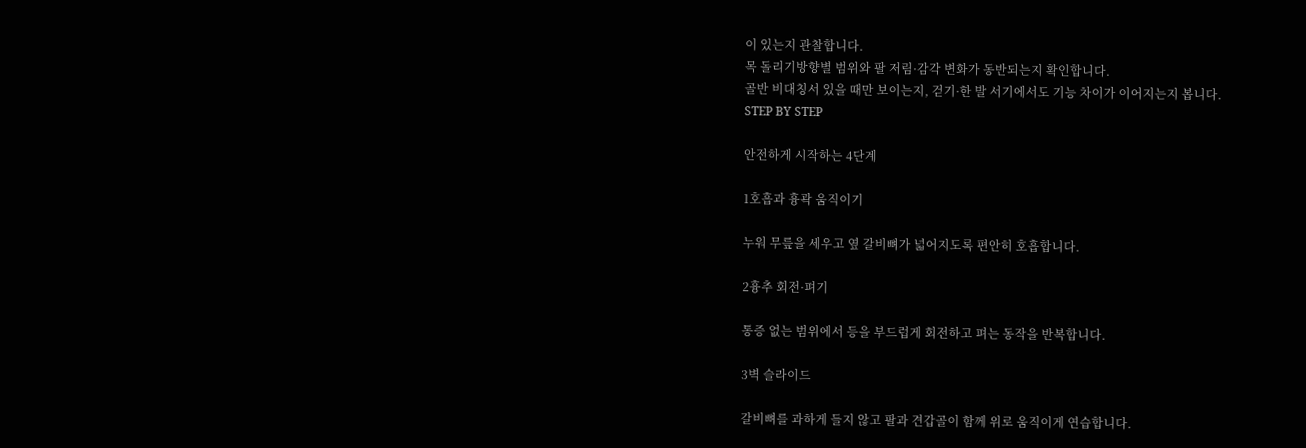이 있는지 관찰합니다.
목 돌리기방향별 범위와 팔 저림·감각 변화가 동반되는지 확인합니다.
골반 비대칭서 있을 때만 보이는지, 걷기·한 발 서기에서도 기능 차이가 이어지는지 봅니다.
STEP BY STEP

안전하게 시작하는 4단계

1호흡과 흉곽 움직이기

누워 무릎을 세우고 옆 갈비뼈가 넓어지도록 편안히 호흡합니다.

2흉추 회전·펴기

통증 없는 범위에서 등을 부드럽게 회전하고 펴는 동작을 반복합니다.

3벽 슬라이드

갈비뼈를 과하게 들지 않고 팔과 견갑골이 함께 위로 움직이게 연습합니다.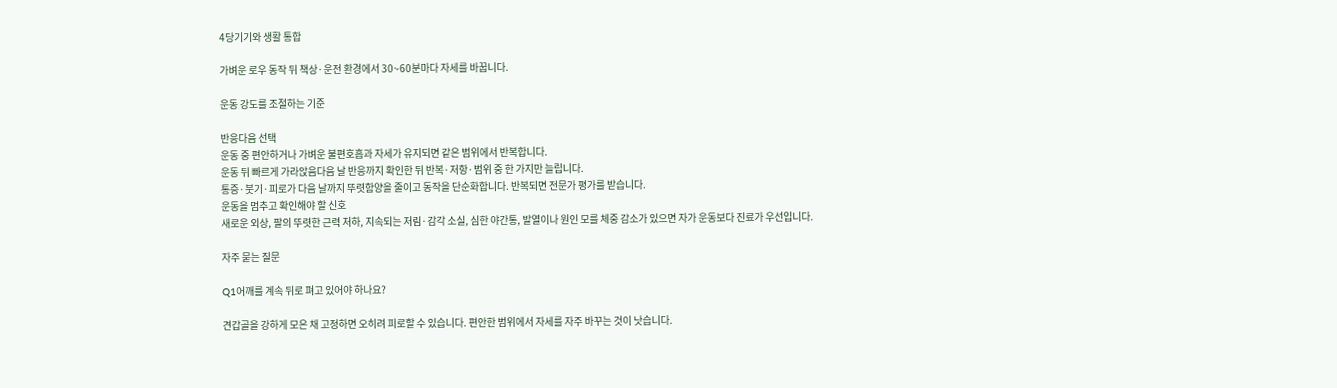4당기기와 생활 통합

가벼운 로우 동작 뒤 책상·운전 환경에서 30~60분마다 자세를 바꿉니다.

운동 강도를 조절하는 기준

반응다음 선택
운동 중 편안하거나 가벼운 불편호흡과 자세가 유지되면 같은 범위에서 반복합니다.
운동 뒤 빠르게 가라앉음다음 날 반응까지 확인한 뒤 반복·저항·범위 중 한 가지만 늘립니다.
통증·붓기·피로가 다음 날까지 뚜렷함양을 줄이고 동작을 단순화합니다. 반복되면 전문가 평가를 받습니다.
운동을 멈추고 확인해야 할 신호
새로운 외상, 팔의 뚜렷한 근력 저하, 지속되는 저림·감각 소실, 심한 야간통, 발열이나 원인 모를 체중 감소가 있으면 자가 운동보다 진료가 우선입니다.

자주 묻는 질문

Q1어깨를 계속 뒤로 펴고 있어야 하나요?

견갑골을 강하게 모은 채 고정하면 오히려 피로할 수 있습니다. 편안한 범위에서 자세를 자주 바꾸는 것이 낫습니다.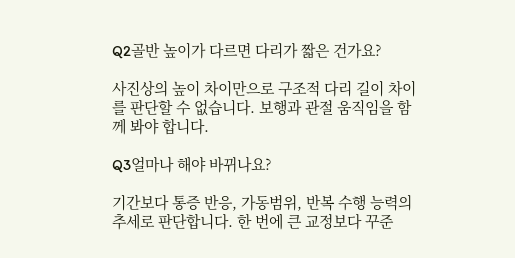Q2골반 높이가 다르면 다리가 짧은 건가요?

사진상의 높이 차이만으로 구조적 다리 길이 차이를 판단할 수 없습니다. 보행과 관절 움직임을 함께 봐야 합니다.

Q3얼마나 해야 바뀌나요?

기간보다 통증 반응, 가동범위, 반복 수행 능력의 추세로 판단합니다. 한 번에 큰 교정보다 꾸준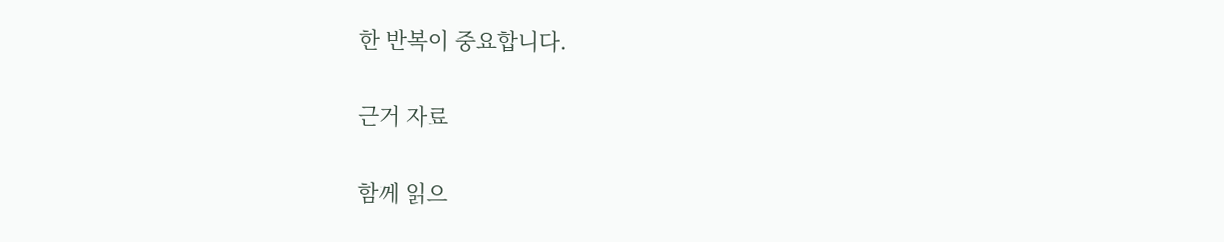한 반복이 중요합니다.

근거 자료

함께 읽으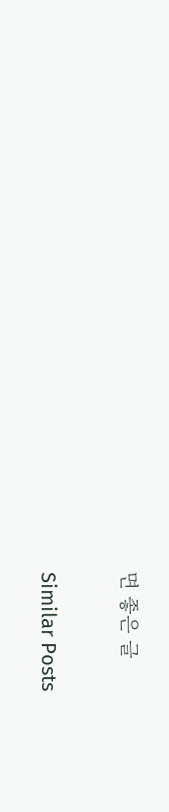면 좋은 글

Similar Posts